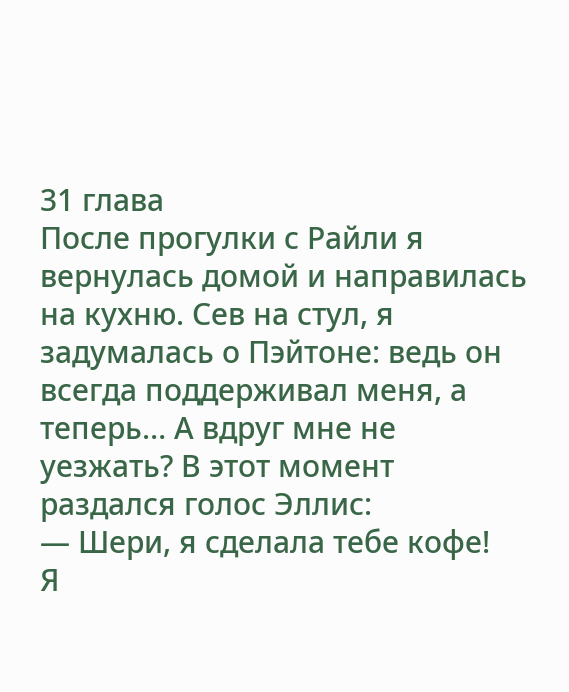31 глава
После прогулки с Райли я вернулась домой и направилась на кухню. Сев на стул, я задумалась о Пэйтоне: ведь он всегда поддерживал меня, а теперь… А вдруг мне не уезжать? В этот момент раздался голос Эллис:
— Шери, я сделала тебе кофе!
Я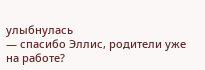улыбнулась
— спасибо Эллис, родители уже на работе?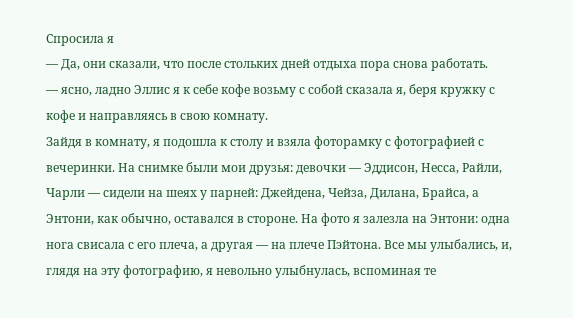Спросила я
— Да, они сказали, что после стольких дней отдыха пора снова работать.
— ясно, ладно Эллис я к себе кофе возьму с собой сказала я, беря кружку с кофе и направляясь в свою комнату.
Зайдя в комнату, я подошла к столу и взяла фоторамку с фотографией с вечеринки. На снимке были мои друзья: девочки — Эддисон, Несса, Райли, Чарли — сидели на шеях у парней: Джейдена, Чейза, Дилана, Брайса, а Энтони, как обычно, оставался в стороне. На фото я залезла на Энтони: одна нога свисала с его плеча, а другая — на плече Пэйтона. Все мы улыбались, и, глядя на эту фотографию, я невольно улыбнулась, вспоминая те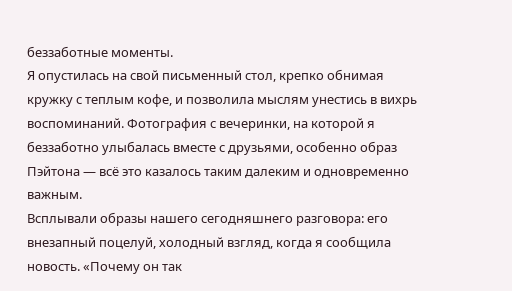беззаботные моменты.
Я опустилась на свой письменный стол, крепко обнимая кружку с теплым кофе, и позволила мыслям унестись в вихрь воспоминаний. Фотография с вечеринки, на которой я беззаботно улыбалась вместе с друзьями, особенно образ Пэйтона — всё это казалось таким далеким и одновременно важным.
Всплывали образы нашего сегодняшнего разговора: его внезапный поцелуй, холодный взгляд, когда я сообщила новость. «Почему он так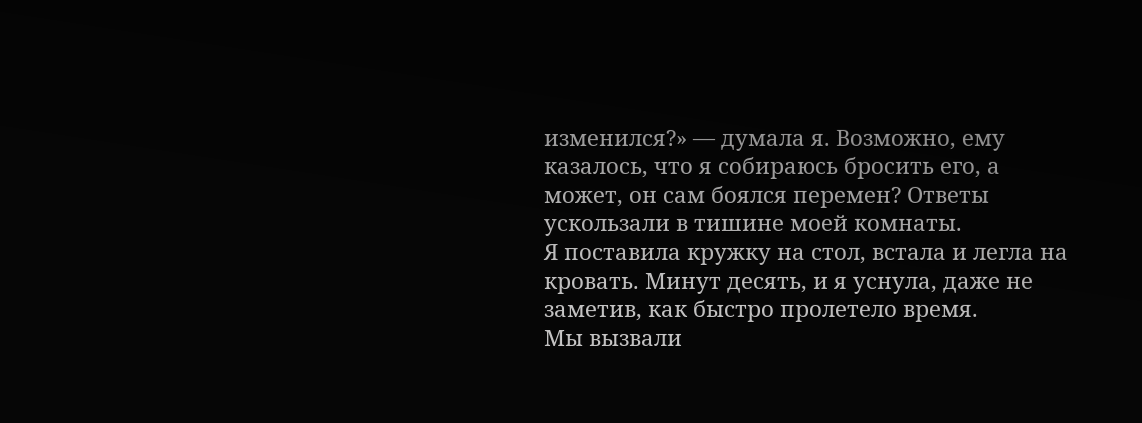изменился?» — думала я. Возможно, ему казалось, что я собираюсь бросить его, а может, он сам боялся перемен? Ответы ускользали в тишине моей комнаты.
Я поставила кружку на стол, встала и легла на кровать. Минут десять, и я уснула, даже не заметив, как быстро пролетело время.
Мы вызвали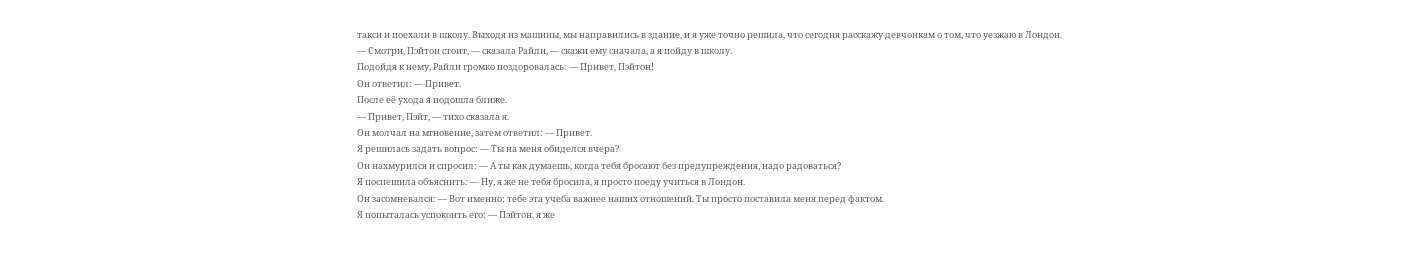такси и поехали в школу. Выходя из машины, мы направились в здание, и я уже точно решила, что сегодня расскажу девчонкам о том, что уезжаю в Лондон.
— Смотри, Пэйтон стоит, — сказала Райли, — скажи ему сначала, а я пойду в школу.
Подойдя к нему, Райли громко поздоровалась: — Привет, Пэйтон!
Он ответил: — Привет.
После её ухода я подошла ближе.
— Привет, Пэйт, — тихо сказала я.
Он молчал на мгновение, затем ответил: — Привет.
Я решилась задать вопрос: — Ты на меня обиделся вчера?
Он нахмурился и спросил: — А ты как думаешь, когда тебя бросают без предупреждения, надо радоваться?
Я поспешила объяснить: — Ну, я же не тебя бросила, я просто поеду учиться в Лондон.
Он засомневался: — Вот именно: тебе эта учеба важнее наших отношений. Ты просто поставила меня перед фактом.
Я попыталась успокоить его: — Пэйтон, я же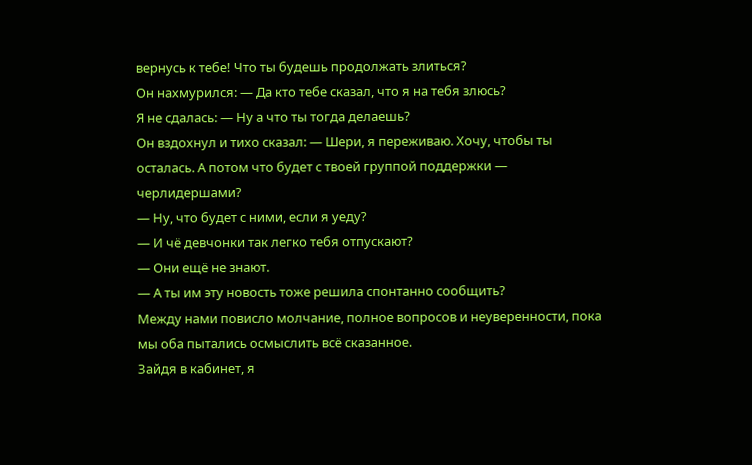вернусь к тебе! Что ты будешь продолжать злиться?
Он нахмурился: — Да кто тебе сказал, что я на тебя злюсь?
Я не сдалась: — Ну а что ты тогда делаешь?
Он вздохнул и тихо сказал: — Шери, я переживаю. Хочу, чтобы ты осталась. А потом что будет с твоей группой поддержки — черлидершами?
— Ну, что будет с ними, если я уеду?
— И чё девчонки так легко тебя отпускают?
— Они ещё не знают.
— А ты им эту новость тоже решила спонтанно сообщить?
Между нами повисло молчание, полное вопросов и неуверенности, пока мы оба пытались осмыслить всё сказанное.
Зайдя в кабинет, я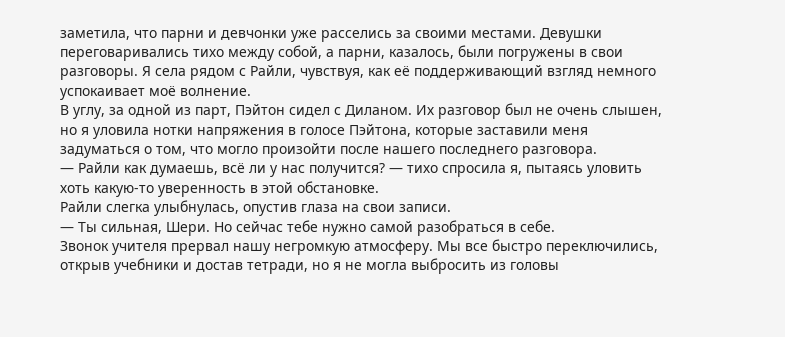заметила, что парни и девчонки уже расселись за своими местами. Девушки переговаривались тихо между собой, а парни, казалось, были погружены в свои разговоры. Я села рядом с Райли, чувствуя, как её поддерживающий взгляд немного успокаивает моё волнение.
В углу, за одной из парт, Пэйтон сидел с Диланом. Их разговор был не очень слышен, но я уловила нотки напряжения в голосе Пэйтона, которые заставили меня задуматься о том, что могло произойти после нашего последнего разговора.
— Райли как думаешь, всё ли у нас получится? — тихо спросила я, пытаясь уловить хоть какую-то уверенность в этой обстановке.
Райли слегка улыбнулась, опустив глаза на свои записи.
— Ты сильная, Шери. Но сейчас тебе нужно самой разобраться в себе.
Звонок учителя прервал нашу негромкую атмосферу. Мы все быстро переключились, открыв учебники и достав тетради, но я не могла выбросить из головы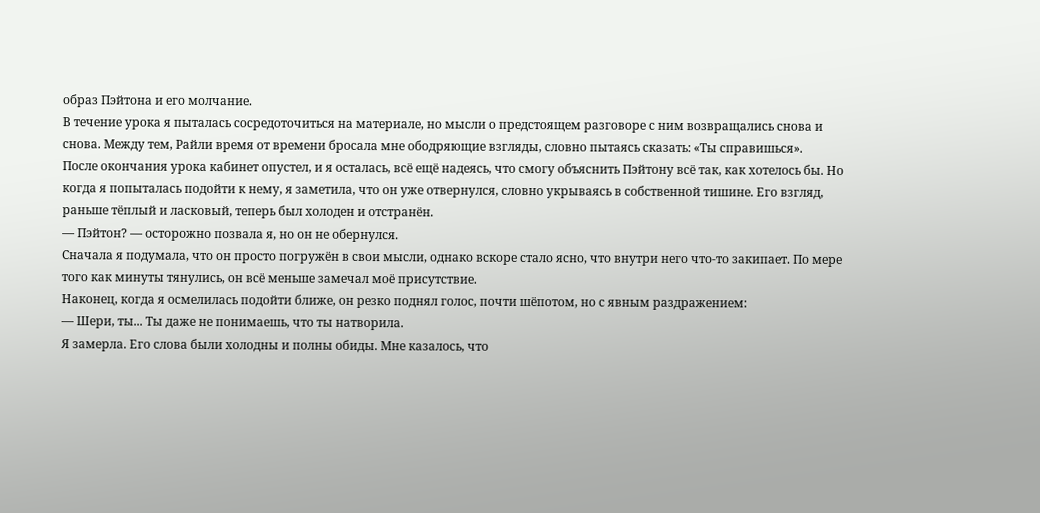образ Пэйтона и его молчание.
В течение урока я пыталась сосредоточиться на материале, но мысли о предстоящем разговоре с ним возвращались снова и снова. Между тем, Райли время от времени бросала мне ободряющие взгляды, словно пытаясь сказать: «Ты справишься».
После окончания урока кабинет опустел, и я осталась, всё ещё надеясь, что смогу объяснить Пэйтону всё так, как хотелось бы. Но когда я попыталась подойти к нему, я заметила, что он уже отвернулся, словно укрываясь в собственной тишине. Его взгляд, раньше тёплый и ласковый, теперь был холоден и отстранён.
— Пэйтон? — осторожно позвала я, но он не обернулся.
Сначала я подумала, что он просто погружён в свои мысли, однако вскоре стало ясно, что внутри него что-то закипает. По мере того как минуты тянулись, он всё меньше замечал моё присутствие.
Наконец, когда я осмелилась подойти ближе, он резко поднял голос, почти шёпотом, но с явным раздражением:
— Шери, ты... Ты даже не понимаешь, что ты натворила.
Я замерла. Его слова были холодны и полны обиды. Мне казалось, что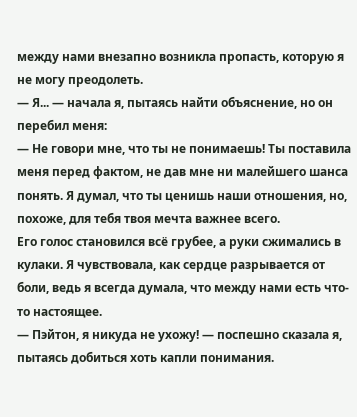между нами внезапно возникла пропасть, которую я не могу преодолеть.
— Я... — начала я, пытаясь найти объяснение, но он перебил меня:
— Не говори мне, что ты не понимаешь! Ты поставила меня перед фактом, не дав мне ни малейшего шанса понять. Я думал, что ты ценишь наши отношения, но, похоже, для тебя твоя мечта важнее всего.
Его голос становился всё грубее, а руки сжимались в кулаки. Я чувствовала, как сердце разрывается от боли, ведь я всегда думала, что между нами есть что-то настоящее.
— Пэйтон, я никуда не ухожу! — поспешно сказала я, пытаясь добиться хоть капли понимания.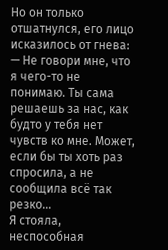Но он только отшатнулся, его лицо исказилось от гнева:
— Не говори мне, что я чего-то не понимаю. Ты сама решаешь за нас, как будто у тебя нет чувств ко мне. Может, если бы ты хоть раз спросила, а не сообщила всё так резко…
Я стояла, неспособная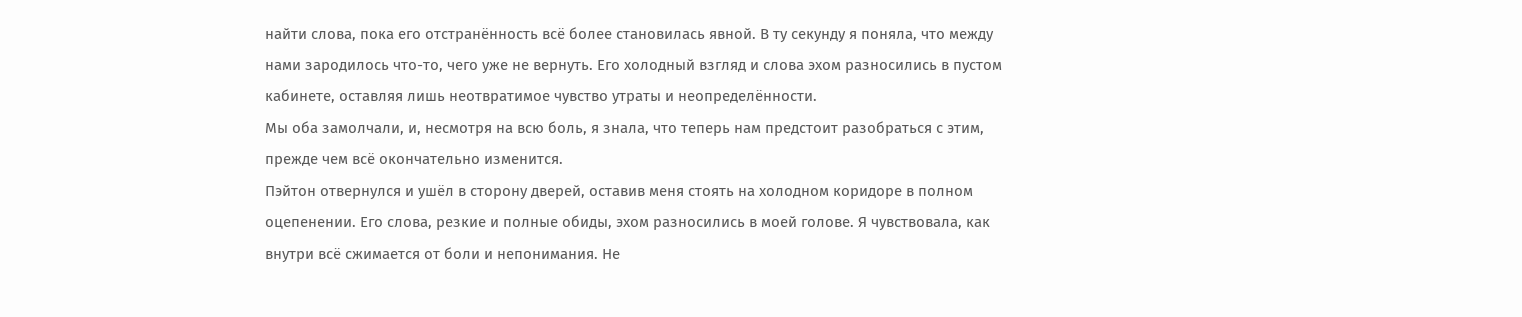найти слова, пока его отстранённость всё более становилась явной. В ту секунду я поняла, что между нами зародилось что-то, чего уже не вернуть. Его холодный взгляд и слова эхом разносились в пустом кабинете, оставляя лишь неотвратимое чувство утраты и неопределённости.
Мы оба замолчали, и, несмотря на всю боль, я знала, что теперь нам предстоит разобраться с этим, прежде чем всё окончательно изменится.
Пэйтон отвернулся и ушёл в сторону дверей, оставив меня стоять на холодном коридоре в полном оцепенении. Его слова, резкие и полные обиды, эхом разносились в моей голове. Я чувствовала, как внутри всё сжимается от боли и непонимания. Не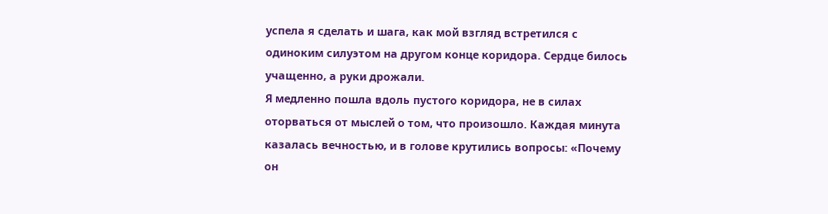успела я сделать и шага, как мой взгляд встретился с одиноким силуэтом на другом конце коридора. Сердце билось учащенно, а руки дрожали.
Я медленно пошла вдоль пустого коридора, не в силах оторваться от мыслей о том, что произошло. Каждая минута казалась вечностью, и в голове крутились вопросы: «Почему он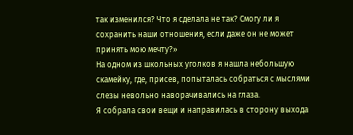так изменился? Что я сделала не так? Смогу ли я сохранить наши отношения, если даже он не может принять мою мечту?»
На одном из школьных уголков я нашла небольшую скамейку, где, присев, попыталась собраться с мыслями слезы невольно наворачивались на глаза.
Я собрала свои вещи и направилась в сторону выхода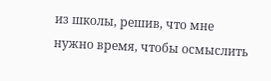из школы, решив, что мне нужно время, чтобы осмыслить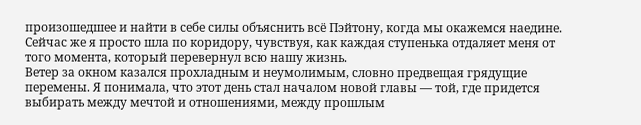произошедшее и найти в себе силы объяснить всё Пэйтону, когда мы окажемся наедине. Сейчас же я просто шла по коридору, чувствуя, как каждая ступенька отдаляет меня от того момента, который перевернул всю нашу жизнь.
Ветер за окном казался прохладным и неумолимым, словно предвещая грядущие перемены. Я понимала, что этот день стал началом новой главы — той, где придется выбирать между мечтой и отношениями, между прошлым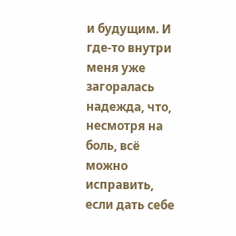и будущим. И где-то внутри меня уже загоралась надежда, что, несмотря на боль, всё можно исправить, если дать себе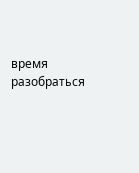время разобраться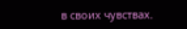в своих чувствах.